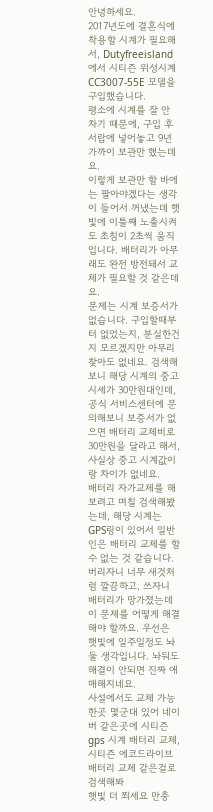안녕하세요.
2017년도에 결혼식에 착용할 시계가 필요해서, Dutyfreeisland에서 시티즌 위성시계 CC3007-55E 모델을 구입했습니다.
평소에 시계를 잘 안 차기 때문에, 구입 후 서랍에 넣어놓고 9년 가까이 보관만 했는데요.
이렇게 보관만 할 바에는 팔아야겠다는 생각이 들어서 꺼냈는데 햇빛에 이틀째 노출시켜도 초침이 2초씩 움직입니다. 배터리가 아무래도 완전 방전돼서 교체가 필요할 것 같은데요.
문제는 시계 보증서가 없습니다. 구입할때부터 없었는지, 분실한건지 모르겠지만 아무리 찾아도 없네요. 검색해보니 해당 시계의 중고 시세가 30만원대인데, 공식 서비스센터에 문의해보니 보증서가 없으면 배터리 교체비로 30만원을 달라고 해서, 사실상 중고 시계값이랑 차이가 없네요.
배터리 자가교체를 해보려고 며칠 검색해봤는데, 해당 시계는 GPS링이 있어서 일반인은 배터리 교체를 할 수 없는 것 같습니다. 버리자니 너무 새것처럼 깔끔하고, 쓰자니 배터리가 망가졌는데 이 문제를 어떻게 해결해야 할까요. 우선은 햇빛에 일주일정도 놔둘 생각입니다. 놔둬도 해결이 안되면 진짜 애매해지네요.
사설에서도 교체 가능한곳 몇군대 있어 네이버 같은곳에 시티즌 gps 시계 배터리 교체, 시티즌 에코드라이브 배터리 교체 같은걸로 검색해봐
햇빛 더 쬐세요 만충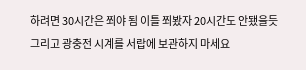하려면 30시간은 쬐야 됨 이틀 쬐봤자 20시간도 안됐을듯
그리고 광충전 시계를 서랍에 보관하지 마세요